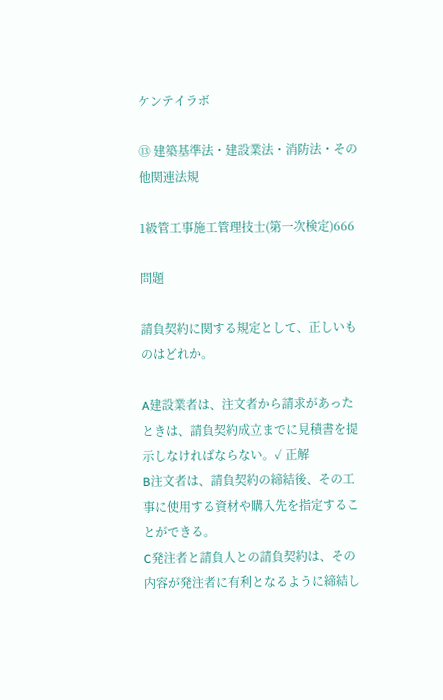ケンテイラボ

⑬ 建築基準法・建設業法・消防法・その他関連法規

1級管工事施工管理技士(第一次検定)666

問題

請負契約に関する規定として、正しいものはどれか。

A建設業者は、注文者から請求があったときは、請負契約成立までに見積書を提示しなければならない。✓ 正解
B注文者は、請負契約の締結後、その工事に使用する資材や購入先を指定することができる。
C発注者と請負人との請負契約は、その内容が発注者に有利となるように締結し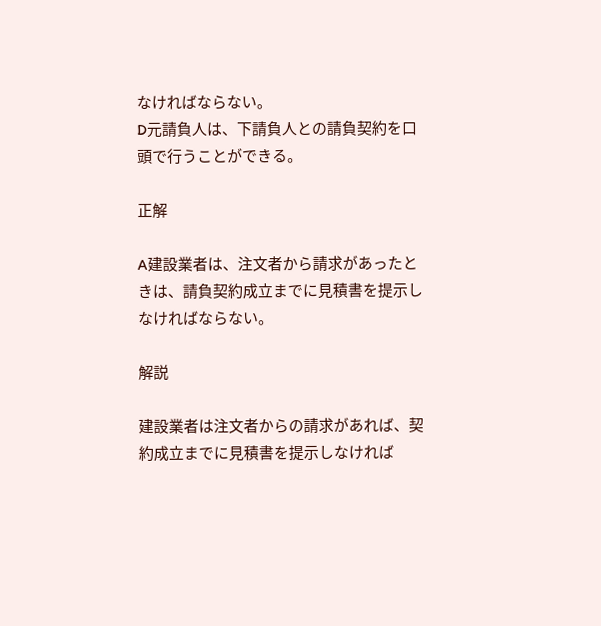なければならない。
D元請負人は、下請負人との請負契約を口頭で行うことができる。

正解

A建設業者は、注文者から請求があったときは、請負契約成立までに見積書を提示しなければならない。

解説

建設業者は注文者からの請求があれば、契約成立までに見積書を提示しなければ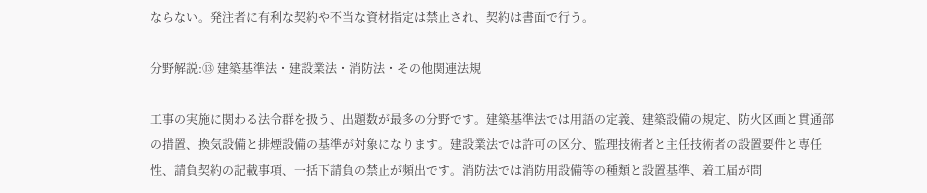ならない。発注者に有利な契約や不当な資材指定は禁止され、契約は書面で行う。

分野解説:⑬ 建築基準法・建設業法・消防法・その他関連法規

工事の実施に関わる法令群を扱う、出題数が最多の分野です。建築基準法では用語の定義、建築設備の規定、防火区画と貫通部の措置、換気設備と排煙設備の基準が対象になります。建設業法では許可の区分、監理技術者と主任技術者の設置要件と専任性、請負契約の記載事項、一括下請負の禁止が頻出です。消防法では消防用設備等の種類と設置基準、着工届が問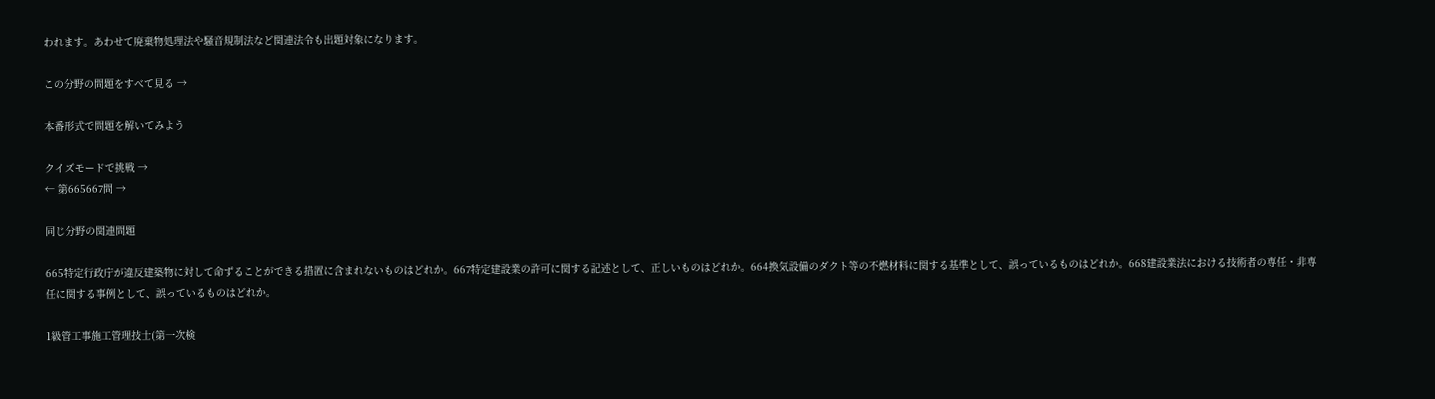われます。あわせて廃棄物処理法や騒音規制法など関連法令も出題対象になります。

この分野の問題をすべて見る →

本番形式で問題を解いてみよう

クイズモードで挑戦 →
← 第665667問 →

同じ分野の関連問題

665特定行政庁が違反建築物に対して命ずることができる措置に含まれないものはどれか。667特定建設業の許可に関する記述として、正しいものはどれか。664換気設備のダクト等の不燃材料に関する基準として、誤っているものはどれか。668建設業法における技術者の専任・非専任に関する事例として、誤っているものはどれか。

1級管工事施工管理技士(第一次検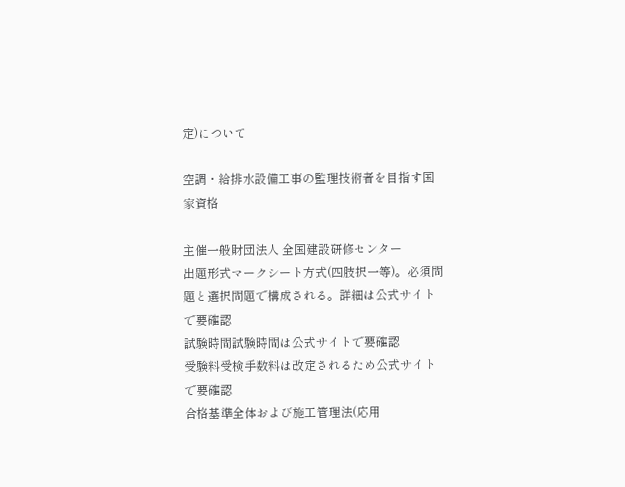定)について

空調・給排水設備工事の監理技術者を目指す国家資格

主催一般財団法人 全国建設研修センター
出題形式マークシート方式(四肢択一等)。必須問題と選択問題で構成される。詳細は公式サイトで要確認
試験時間試験時間は公式サイトで要確認
受験料受検手数料は改定されるため公式サイトで要確認
合格基準全体および施工管理法(応用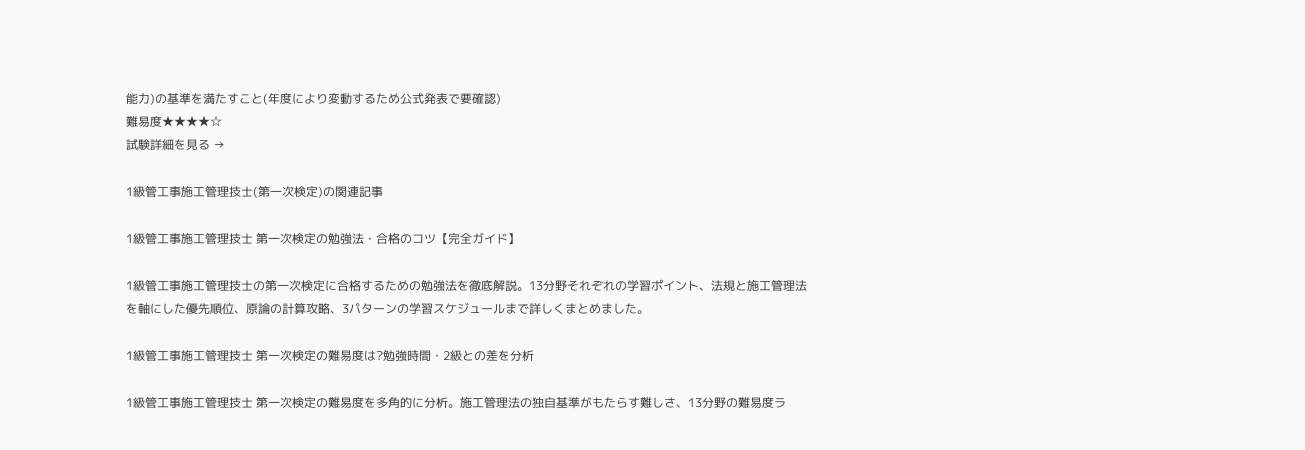能力)の基準を満たすこと(年度により変動するため公式発表で要確認)
難易度★★★★☆
試験詳細を見る →

1級管工事施工管理技士(第一次検定)の関連記事

1級管工事施工管理技士 第一次検定の勉強法・合格のコツ【完全ガイド】

1級管工事施工管理技士の第一次検定に合格するための勉強法を徹底解説。13分野それぞれの学習ポイント、法規と施工管理法を軸にした優先順位、原論の計算攻略、3パターンの学習スケジュールまで詳しくまとめました。

1級管工事施工管理技士 第一次検定の難易度は?勉強時間・2級との差を分析

1級管工事施工管理技士 第一次検定の難易度を多角的に分析。施工管理法の独自基準がもたらす難しさ、13分野の難易度ラ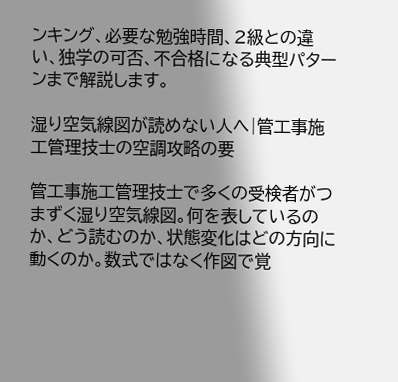ンキング、必要な勉強時間、2級との違い、独学の可否、不合格になる典型パターンまで解説します。

湿り空気線図が読めない人へ|管工事施工管理技士の空調攻略の要

管工事施工管理技士で多くの受検者がつまずく湿り空気線図。何を表しているのか、どう読むのか、状態変化はどの方向に動くのか。数式ではなく作図で覚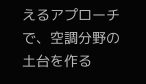えるアプローチで、空調分野の土台を作る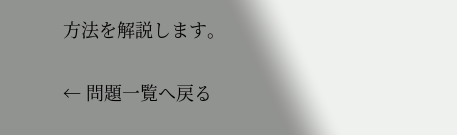方法を解説します。

← 問題一覧へ戻る